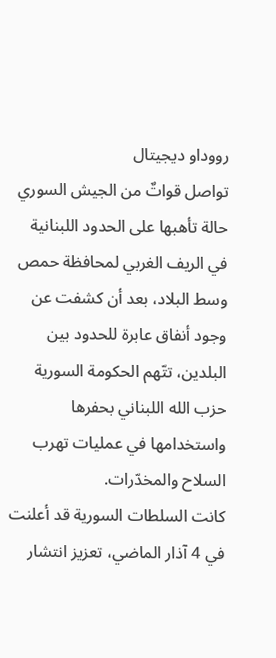رووداو ديجيتال
تواصل قواتٌ من الجيش السوري حالة تأهبها على الحدود اللبنانية في الريف الغربي لمحافظة حمص وسط البلاد، بعد أن كشفت عن وجود أنفاق عابرة للحدود بين البلدين، تتّهم الحكومة السورية حزب الله اللبناني بحفرها واستخدامها في عمليات تهرب السلاح والمخدّرات.
كانت السلطات السورية قد أعلنت في 4 آذار الماضي، تعزيز انتشار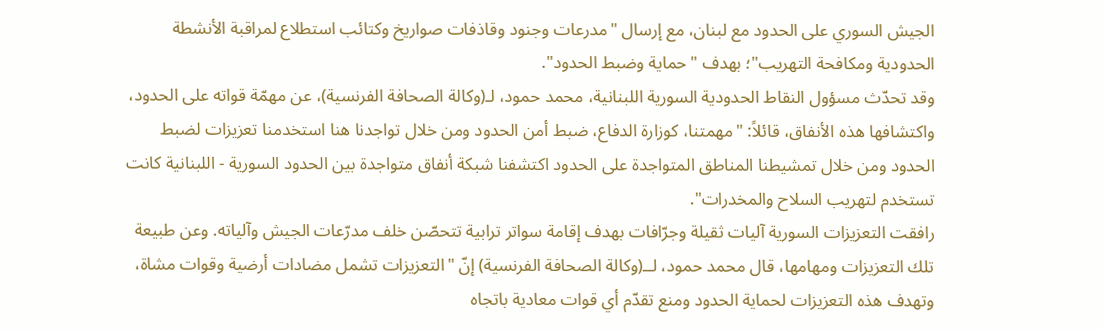الجيش السوري على الحدود مع لبنان، مع إرسال "مدرعات وجنود وقاذفات صواريخ وكتائب استطلاع لمراقبة الأنشطة الحدودية ومكافحة التهريب"؛ بهدف "حماية وضبط الحدود".
وقد تحدّث مسؤول النقاط الحدودية السورية اللبنانية، محمد حمود، لـ(وكالة الصحافة الفرنسية)، عن مهمّة قواته على الحدود، واكتشافها هذه الأنفاق، قائلاً: "مهمتنا، كوزارة الدفاع، ضبط أمن الحدود ومن خلال تواجدنا هنا استخدمنا تعزيزات لضبط الحدود ومن خلال تمشيطنا المناطق المتواجدة على الحدود اكتشفنا شبكة أنفاق متواجدة بين الحدود السورية - اللبنانية كانت تستخدم لتهريب السلاح والمخدرات".
رافقت التعزيزات السورية آليات ثقيلة وجرّافات بهدف إقامة سواتر ترابية تتحصّن خلف مدرّعات الجيش وآلياته. وعن طبيعة تلك التعزيزات ومهامها، قال محمد حمود، لــ(وكالة الصحافة الفرنسية) إنّ "التعزيزات تشمل مضادات أرضية وقوات مشاة، وتهدف هذه التعزيزات لحماية الحدود ومنع تقدّم أي قوات معادية باتجاه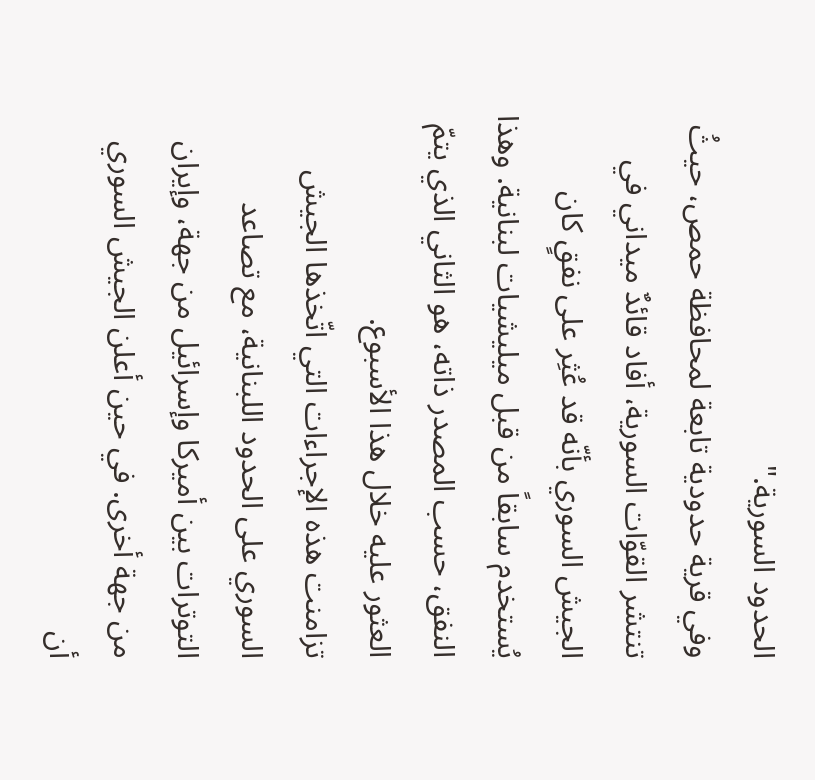الحدود السورية."
وفي قرية حدودية تابعة لمحافظة حمص، حيثُ تنتشر القوّات السورية، أفاد قائدٌ ميداني في الجيش السوري بأنّه قد عُثِر على نفقٍ كان يُستخدم سابقاً من قبل ميليشيات لبنانية. وهذا النفق، حسب المصدر ذاته، هو الثاني الذي يتمّ العثور عليه خلال هذا الأسبوع.
تزامنت هذه الإجراءات التي اتّخذها الجيش السوري على الحدود اللبنانية، مع تصاعد التوترات بين أميركا وإسرائيل من جهة، وإيران من جهة أخرى. في حين أعلن الجيش السوري أن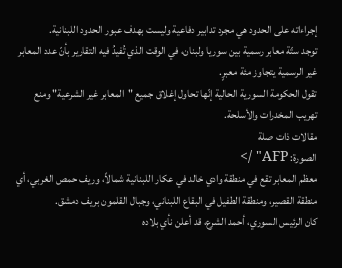إجراءاته على الحدود هي مجرد تدابير دفاعية وليست بهدف عبور الحدود اللبنانية.
توجد ستّة معابر رسمية بين سوريا ولبنان، في الوقت الذي تُفيدُ فيه التقارير بأنّ عدد المعابر غير الرسمية يتجاوز مئة معبرٍ.
تقول الحكومة السورية الحالية إنّها تحاول إغلاق جميع "المعابر غير الشرعية" ومنع تهريب المخدرات والأسلحة.
مقالات ذات صلة
الصورة: AFP" />
معظم المعابر تقع في منطقة وادي خالد في عكار اللبنانية شمالاً، وريف حمص الغربي، أي منطقة القصير، ومنطقة الطفيل في البقاع اللبناني، وجبال القلمون بريف دمشق.
كان الرئيس السوري، أحمد الشرع، قد أعلن نأي بلاده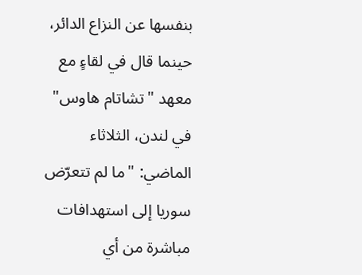بنفسها عن النزاع الدائر، حينما قال في لقاءٍ مع معهد "تشاتام هاوس" في لندن، الثلاثاء الماضي: "ما لم تتعرّض سوريا إلى استهدافات مباشرة من أي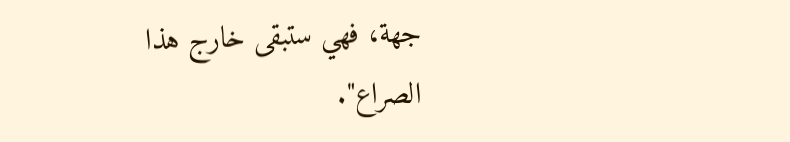جهة، فهي ستبقى خارج هذا الصراع".